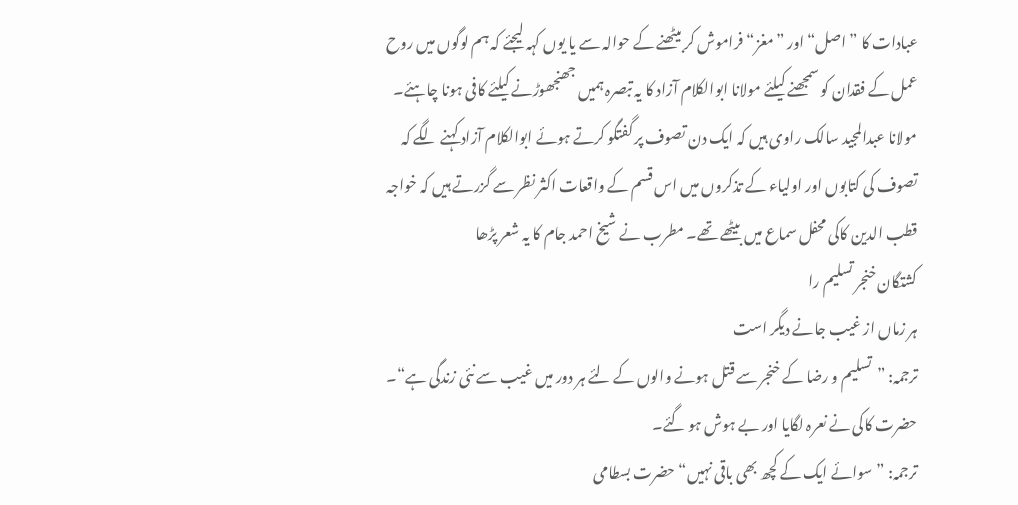عبادات کا ”اصل“ اور ”مغز“ فراموش کر بیٹھنے کے حوالہ سے یا یوں کہہ لیجئے کہ ہم لوگوں میں روح عمل کے فقدان کو سمجھنے کیلئے مولانا ابوالکلام آزاد کا یہ تبصرہ ہمیں جھنجھوڑنے کیلئے کافی ہونا چاہئے۔ مولانا عبدالمجید سالک راوی ہیں کہ ایک دن تصوف پر گفتگو کرتے ہوئے ابوالکلام آزاد کہنے لگے کہ تصوف کی کتابوں اور اولیاء کے تذکروں میں اس قسم کے واقعات اکثر نظر سے گزرتے ہیں کہ خواجہ قطب الدین کاکی محفل سماع میں بیٹھے تھے۔ مطرب نے شیخ احمد جام کا یہ شعر پڑھا
کشتگان خنجر تسلیم را
ہر زماں از غیب جانے دیگر است
ترجمہ: ”تسلیم و رضا کے خنجر سے قتل ہونے والوں کے لئے ہر دور میں غیب سے نئی زندگی ہے“۔
حضرت کاکی نے نعرہ لگایا اور بے ہوش ہو گئے۔
ترجمہ: ”سوائے ایک کے کچھ بھی باقی نہیں“ حضرت بسطامی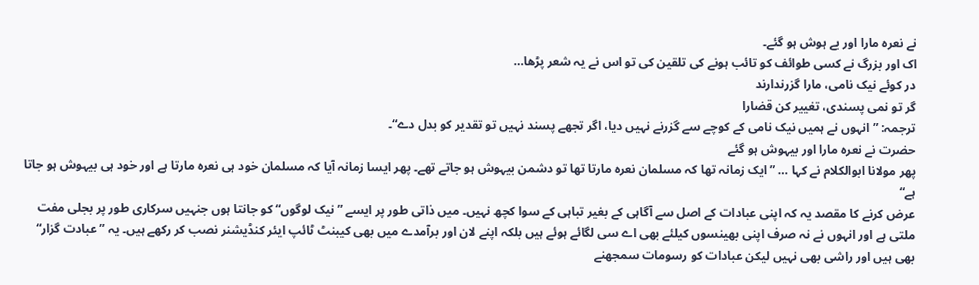نے نعرہ مارا اور بے ہوش ہو گئے۔
اک اور بزرگ نے کسی طوائف کو تائب ہونے کی تلقین کی تو اس نے یہ شعر پڑھا…
در کوئے نیک نامی، مارا گزرندارند
گر تو نمی پسندی، تغییر کن قضارا
ترجمہ: ”انہوں نے ہمیں نیک نامی کے کوچے سے گزرنے نہیں دیا، اگر تجھے پسند نہیں تو تقدیر کو بدل دے“۔
حضرت نے نعرہ مارا اور بیہوش ہو گئے
پھر مولانا ابوالکلام نے کہا … ”ایک زمانہ تھا کہ مسلمان نعرہ مارتا تھا تو دشمن بیہوش ہو جاتے تھے۔ پھر ایسا زمانہ آیا کہ مسلمان خود ہی نعرہ مارتا ہے اور خود ہی بیہوش ہو جاتا ہے“
عرض کرنے کا مقصد یہ کہ اپنی عبادات کے اصل سے آگاہی کے بغیر تباہی کے سوا کچھ نہیں۔ میں ذاتی طور پر ایسے ”نیک لوگوں“ کو جانتا ہوں جنہیں سرکاری طور پر بجلی مفت ملتی ہے اور انہوں نے نہ صرف اپنی بھینسوں کیلئے بھی اے سی لگائے ہوئے ہیں بلکہ اپنے لان اور برآمدے میں بھی کیبنٹ ٹائپ ایئر کنڈیشنر نصب کر رکھے ہیں۔ یہ ”عبادت گزار“ بھی ہیں اور راشی بھی نہیں لیکن عبادات کو رسومات سمجھنے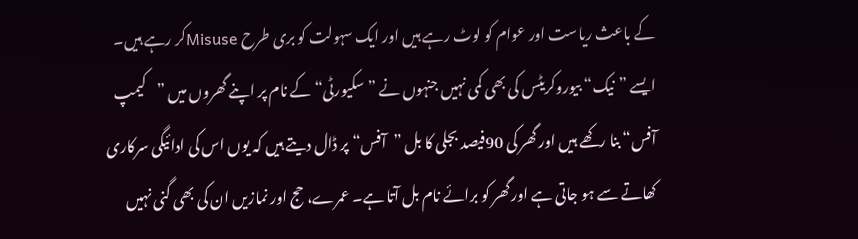کے باعث ریاست اور عوام کو لوٹ رہے ہیں اور ایک سہولت کو بری طرح Misuseکر رہے ہیں۔ ایسے ”نیک“ بیوروکریٹس کی بھی کمی نہیں جنہوں نے ”سکیورٹی“ کے نام پر اپنے گھروں میں ”کیمپ آفس“ بنا رکھے ہیں اور گھر کی 90فیصد بجلی کا بل ”آفس“ پر ڈال دیتے ہیں کہ یوں اس کی ادائیگی سرکاری کھاتے سے ہو جاتی ہے اور گھر کو برائے نام بل آتا ہے۔ عمرے، حج اور نمازیں ان کی بھی گنی نہیں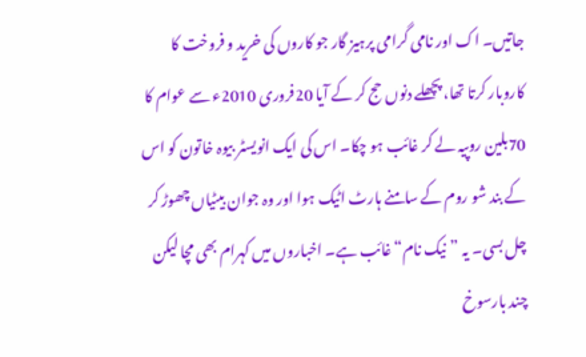جاتیں۔ اک اور نامی گرامی پرہیز گار جو کاروں کی خرید و فروخت کا کاروبار کرتا تھا، پچھلے دنوں حج کر کے آیا 20فروری 2010ء سے عوام کا 70بلین روپیہ لے کر غائب ہو چکا۔ اس کی ایک انویسٹر بیوہ خاتون کو اس کے بند شو روم کے سامنے ہارٹ اٹیک ہوا اور وہ جوان بیٹیاں چھوڑ کر چل بسی۔ یہ ”نیک نام“ غائب ہے۔ اخباروں میں کہرام بھی مچا لیکن چند بارسوخ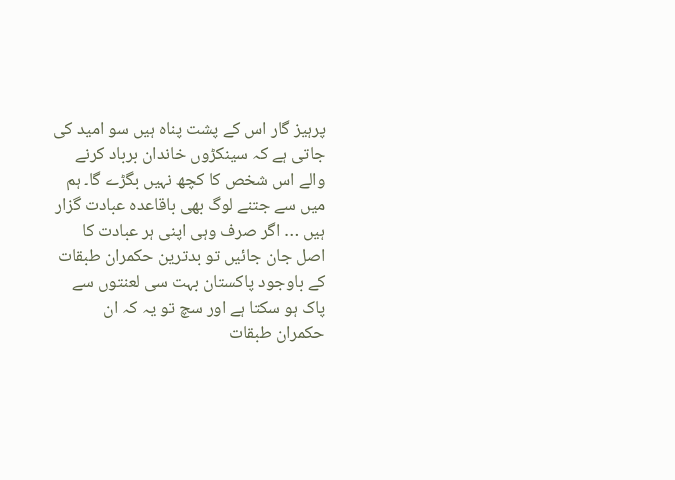پرہیز گار اس کے پشت پناہ ہیں سو امید کی جاتی ہے کہ سینکڑوں خاندان برباد کرنے والے اس شخص کا کچھ نہیں بگڑے گا۔ ہم میں سے جتنے لوگ بھی باقاعدہ عبادت گزار ہیں … اگر صرف وہی اپنی ہر عبادت کا اصل جان جائیں تو بدترین حکمران طبقات کے باوجود پاکستان بہت سی لعنتوں سے پاک ہو سکتا ہے اور سچ تو یہ کہ ان حکمران طبقات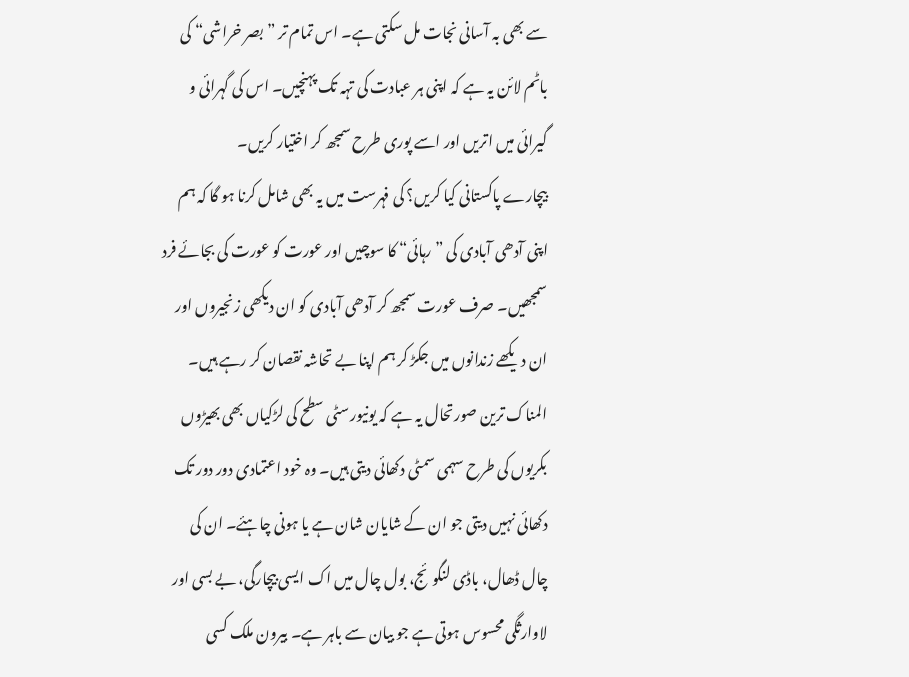سے بھی بہ آسانی نجات مل سکتی ہے۔ اس تمام تر ”بصر خراشی“ کی باٹم لائن یہ ہے کہ اپنی ہر عبادت کی تہہ تک پہنچیں۔ اس کی گہرائی و گیرائی میں اتریں اور اسے پوری طرح سمجھ کر اختیار کریں۔
بیچارے پاکستانی کیا کریں؟ کی فہرست میں یہ بھی شامل کرنا ہو گا کہ ہم اپنی آدھی آبادی کی ”رہائی“ کا سوچیں اور عورت کو عورت کی بجائے فرد سمجھیں۔ صرف عورت سمجھ کر آدھی آبادی کو ان دیکھی زنجیروں اور ان دیکھے زندانوں میں جکڑ کر ہم اپنا بے تحاشہ نقصان کر رہے ہیں۔ المناک ترین صورتحال یہ ہے کہ یونیورسٹی سطح کی لڑکیاں بھی بھیڑوں بکریوں کی طرح سہمی سمٹی دکھائی دیتی ہیں۔ وہ خود اعتمادی دور دور تک دکھائی نہیں دیتی جو ان کے شایان شان ہے یا ہونی چاہئے۔ ان کی چال ڈھال، باڈی لنگوئج، بول چال میں اک ایسی بیچارگی، بے بسی اور لاوارثگی محسوس ہوتی ہے جو بیان سے باہر ہے۔ بیرون ملک کسی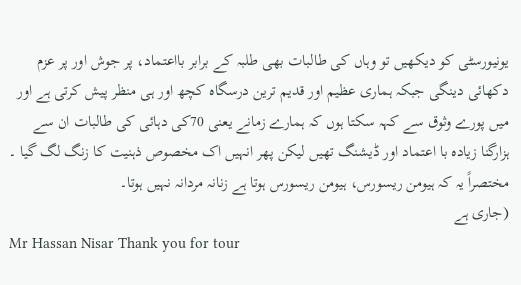یونیورسٹی کو دیکھیں تو وہاں کی طالبات بھی طلبہ کے برابر بااعتماد، پر جوش اور پر عزم دکھائی دینگی جبکہ ہماری عظیم اور قدیم ترین درسگاہ کچھ اور ہی منظر پیش کرتی ہے اور میں پورے وثوق سے کہہ سکتا ہوں کہ ہمارے زمانے یعنی 70کی دہائی کی طالبات ان سے ہزارگنا زیادہ با اعتماد اور ڈیشنگ تھیں لیکن پھر انہیں اک مخصوص ذہنیت کا زنگ لگ گیا ۔ مختصراً یہ کہ ہیومن ریسورس، ہیومن ریسورس ہوتا ہے زنانہ مردانہ نہیں ہوتا۔
(جاری ہے
Mr Hassan Nisar Thank you for tour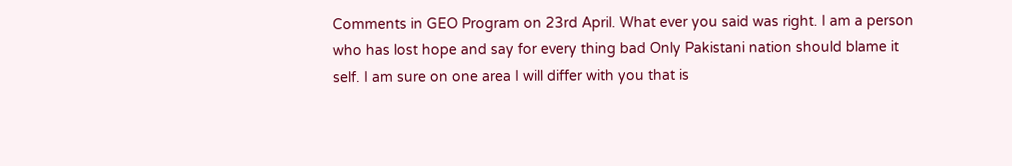Comments in GEO Program on 23rd April. What ever you said was right. I am a person who has lost hope and say for every thing bad Only Pakistani nation should blame it self. I am sure on one area I will differ with you that is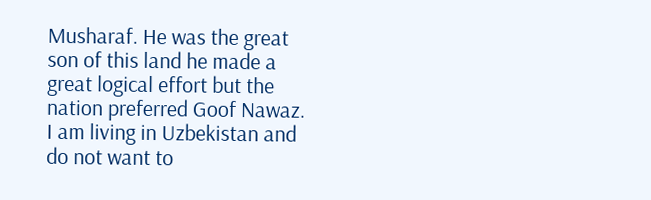Musharaf. He was the great son of this land he made a great logical effort but the nation preferred Goof Nawaz.
I am living in Uzbekistan and do not want to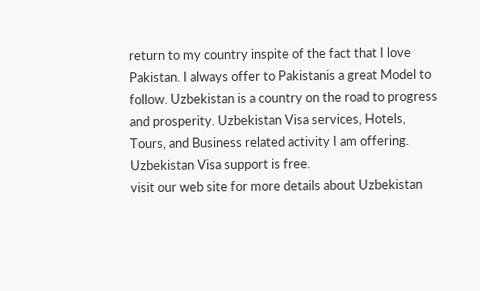return to my country inspite of the fact that I love Pakistan. I always offer to Pakistanis a great Model to follow. Uzbekistan is a country on the road to progress and prosperity. Uzbekistan Visa services, Hotels, Tours, and Business related activity I am offering. Uzbekistan Visa support is free.
visit our web site for more details about Uzbekistan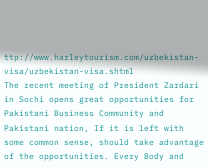ttp://www.harleytourism.com/uzbekistan-visa/uzbekistan-visa.shtml
The recent meeting of President Zardari in Sochi opens great opportunities for Pakistani Business Community and Pakistani nation, If it is left with some common sense, should take advantage of the opportunities. Every Body and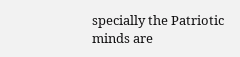specially the Patriotic minds are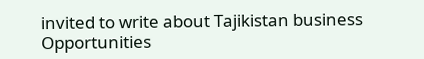invited to write about Tajikistan business Opportunities